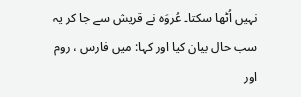نہیں اُٹھا سکتا۔ عُروَہ نے قریش سے جا کر یہ سب حال بیان کیا اور کہا: میں فارس ، روم اور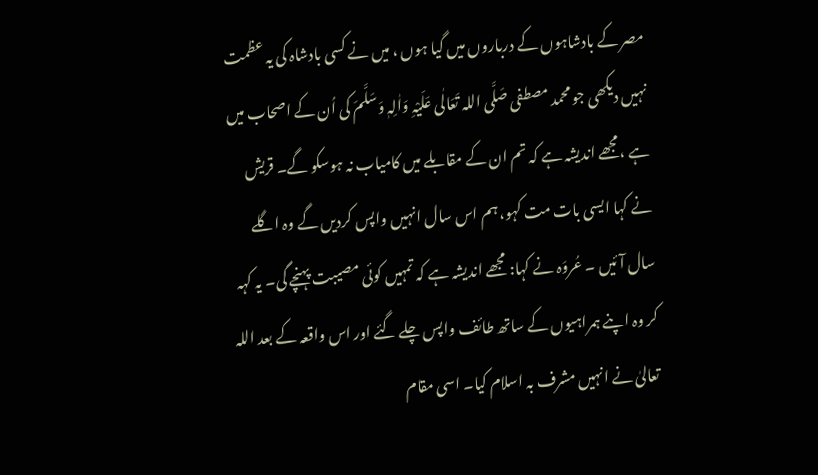مصر کے بادشاہوں کے درباروں میں گیا ہوں ، میں نے کسی بادشاہ کی یہ عظمت نہیں دیکھی جو محمد مصطفی صَلَّی اللہ تَعَالٰی عَلَیْہِ وَاٰلِہٖ وَسَلَّمَ کی اُن کے اصحاب میں ہے ،مجھے اندیشہ ہے کہ تم ان کے مقابلے میں کامیاب نہ ہوسکو گے۔ قریش نے کہا ایسی بات مت کہو، ہم اس سال انہیں واپس کردیں گے وہ اگلے سال آئیں ۔ عُروَہ نے کہا: مجھے اندیشہ ہے کہ تمہیں کوئی مصیبت پہنچے گی۔ یہ کہہ کر وہ اپنے ہمراہیوں کے ساتھ طائف واپس چلے گئے اور اس واقعہ کے بعد اللہ تعالیٰ نے انہیں مشرف بہ اسلام کیا۔ اسی مقام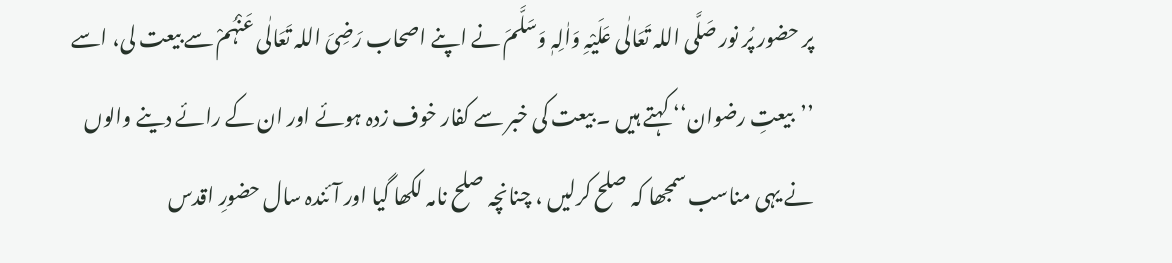پر حضور پُر نور صَلَّی اللہ تَعَالٰی عَلَیْہِ وَاٰلِہٖ وَسَلَّمَ نے اپنے اصحاب رَضِیَ اللہ تَعَالٰی عَنْہُمْ سے بیعت لی، اسے ’’بیعتِ رضوان‘‘ کہتے ہیں ۔ بیعت کی خبر سے کفار خوف زدہ ہوئے اور ان کے رائے دینے والوں نے یہی مناسب سمجھا کہ صلح کرلیں ، چنانچہ صلح نامہ لکھا گیا اور آئندہ سال حضورِ اقدس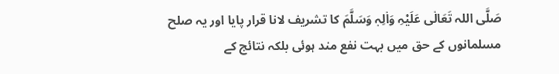صَلَّی اللہ تَعَالٰی عَلَیْہِ وَاٰلِہٖ وَسَلَّمَ کا تشریف لانا قرار پایا اور یہ صلح مسلمانوں کے حق میں بہت نفع مند ہوئی بلکہ نتائج کے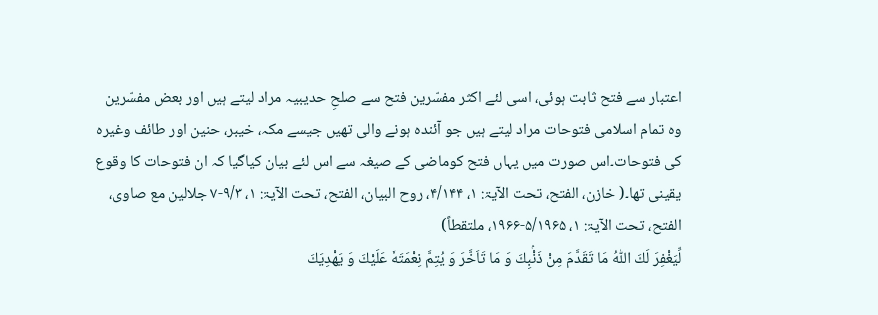اعتبار سے فتح ثابت ہوئی، اسی لئے اکثر مفسّرین فتح سے صلحِ حدیبیہ مراد لیتے ہیں اور بعض مفسّرین وہ تمام اسلامی فتوحات مراد لیتے ہیں جو آئندہ ہونے والی تھیں جیسے مکہ، خیبر، حنین اور طائف وغیرہ کی فتوحات۔اس صورت میں یہاں فتح کوماضی کے صیغہ سے اس لئے بیان کیاگیا کہ ان فتوحات کا وقوع یقینی تھا۔( خازن، الفتح، تحت الآیۃ: ۱، ۴/۱۴۴، روح البیان، الفتح، تحت الآیۃ: ۱، ۹/۳-۷ جلالین مع صاوی، الفتح، تحت الآیۃ: ۱، ۵/۱۹۶۵-۱۹۶۶، ملتقطاً)
لِّیَغْفِرَ لَكَ اللّٰهُ مَا تَقَدَّمَ مِنْ ذَنْۢبِكَ وَ مَا تَاَخَّرَ وَ یُتِمَّ نِعْمَتَهٗ عَلَیْكَ وَ یَهْدِیَكَ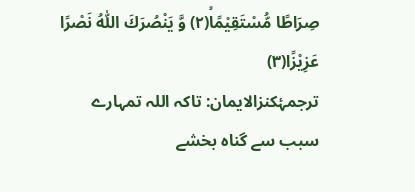صِرَاطًا مُّسْتَقِیْمًاۙ(۲) وَّ یَنْصُرَكَ اللّٰهُ نَصْرًا عَزِیْزًا(۳)
ترجمۂکنزالایمان: تاکہ اللہ تمہارے سبب سے گناہ بخشے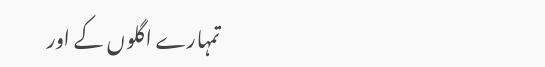تمہارے اگلوں کے اور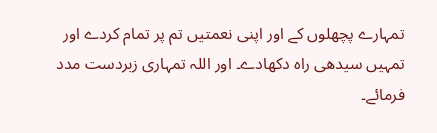تمہارے پچھلوں کے اور اپنی نعمتیں تم پر تمام کردے اور تمہیں سیدھی راہ دکھادے۔ اور اللہ تمہاری زبردست مدد فرمائے۔